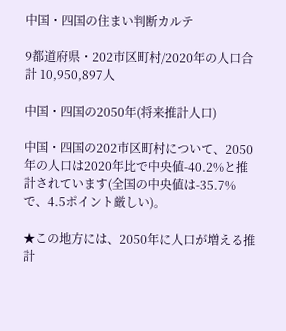中国・四国の住まい判断カルテ

9都道府県・202市区町村/2020年の人口合計 10,950,897人

中国・四国の2050年(将来推計人口)

中国・四国の202市区町村について、2050年の人口は2020年比で中央値-40.2%と推計されています(全国の中央値は-35.7%で、4.5ポイント厳しい)。

★この地方には、2050年に人口が増える推計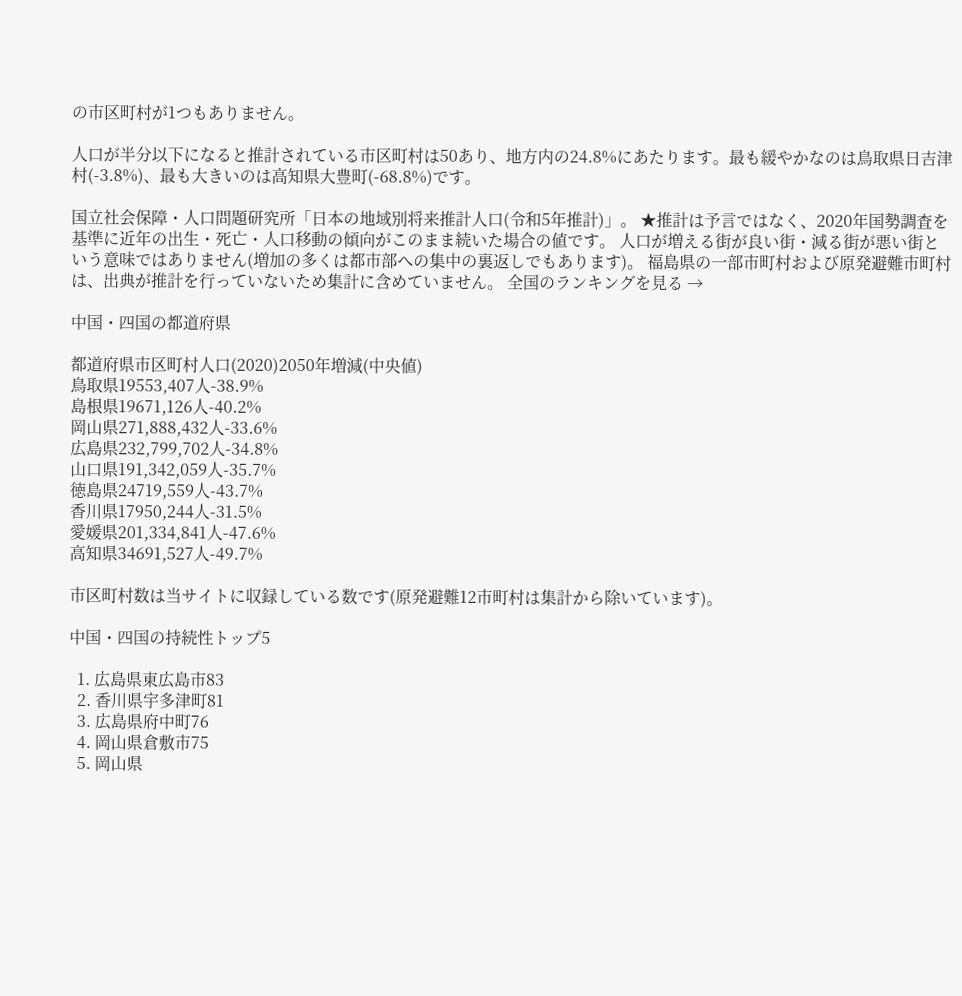の市区町村が1つもありません。

人口が半分以下になると推計されている市区町村は50あり、地方内の24.8%にあたります。最も緩やかなのは鳥取県日吉津村(-3.8%)、最も大きいのは高知県大豊町(-68.8%)です。

国立社会保障・人口問題研究所「日本の地域別将来推計人口(令和5年推計)」。 ★推計は予言ではなく、2020年国勢調査を基準に近年の出生・死亡・人口移動の傾向がこのまま続いた場合の値です。 人口が増える街が良い街・減る街が悪い街という意味ではありません(増加の多くは都市部への集中の裏返しでもあります)。 福島県の一部市町村および原発避難市町村は、出典が推計を行っていないため集計に含めていません。 全国のランキングを見る →

中国・四国の都道府県

都道府県市区町村人口(2020)2050年増減(中央値)
鳥取県19553,407人-38.9%
島根県19671,126人-40.2%
岡山県271,888,432人-33.6%
広島県232,799,702人-34.8%
山口県191,342,059人-35.7%
徳島県24719,559人-43.7%
香川県17950,244人-31.5%
愛媛県201,334,841人-47.6%
高知県34691,527人-49.7%

市区町村数は当サイトに収録している数です(原発避難12市町村は集計から除いています)。

中国・四国の持続性トップ5

  1. 広島県東広島市83
  2. 香川県宇多津町81
  3. 広島県府中町76
  4. 岡山県倉敷市75
  5. 岡山県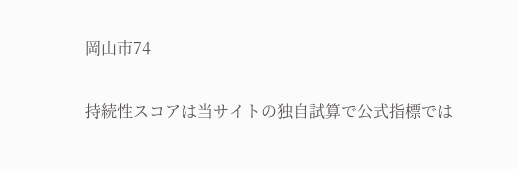岡山市74

持続性スコアは当サイトの独自試算で公式指標では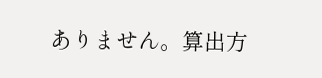ありません。算出方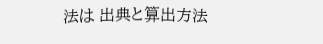法は 出典と算出方法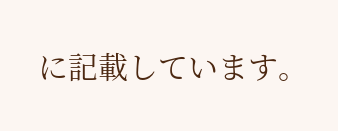に記載しています。